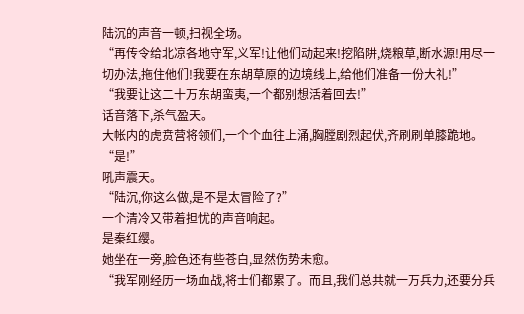陆沉的声音一顿,扫视全场。
“再传令给北凉各地守军,义军!让他们动起来!挖陷阱,烧粮草,断水源!用尽一切办法,拖住他们!我要在东胡草原的边境线上,给他们准备一份大礼!”
“我要让这二十万东胡蛮夷,一个都别想活着回去!”
话音落下,杀气盈天。
大帐内的虎贲营将领们,一个个血往上涌,胸膛剧烈起伏,齐刷刷单膝跪地。
“是!”
吼声震天。
“陆沉,你这么做,是不是太冒险了?”
一个清冷又带着担忧的声音响起。
是秦红缨。
她坐在一旁,脸色还有些苍白,显然伤势未愈。
“我军刚经历一场血战,将士们都累了。而且,我们总共就一万兵力,还要分兵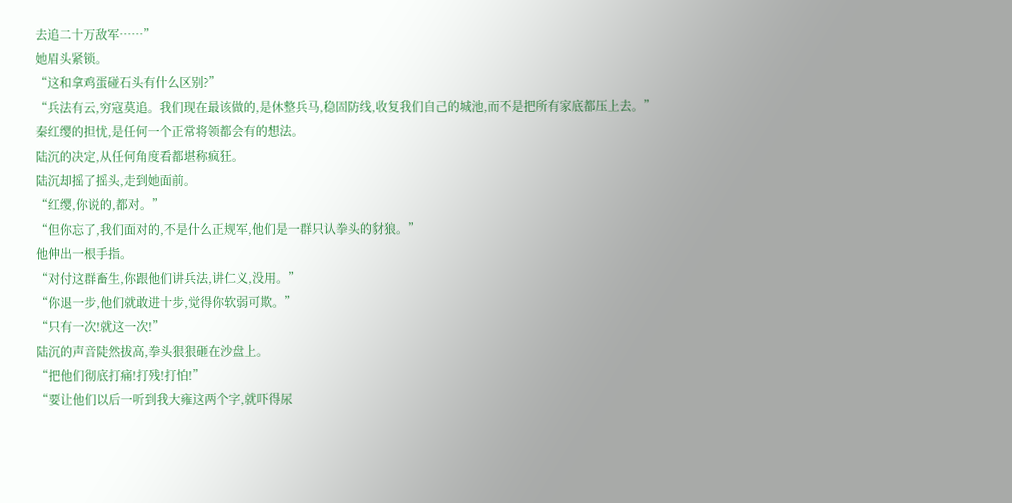去追二十万敌军……”
她眉头紧锁。
“这和拿鸡蛋碰石头有什么区别?”
“兵法有云,穷寇莫追。我们现在最该做的,是休整兵马,稳固防线,收复我们自己的城池,而不是把所有家底都压上去。”
秦红缨的担忧,是任何一个正常将领都会有的想法。
陆沉的决定,从任何角度看都堪称疯狂。
陆沉却摇了摇头,走到她面前。
“红缨,你说的,都对。”
“但你忘了,我们面对的,不是什么正规军,他们是一群只认拳头的豺狼。”
他伸出一根手指。
“对付这群畜生,你跟他们讲兵法,讲仁义,没用。”
“你退一步,他们就敢进十步,觉得你软弱可欺。”
“只有一次!就这一次!”
陆沉的声音陡然拔高,拳头狠狠砸在沙盘上。
“把他们彻底打痛!打残!打怕!”
“要让他们以后一听到我大雍这两个字,就吓得尿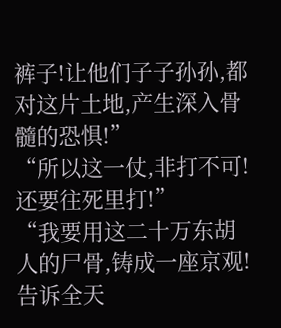裤子!让他们子子孙孙,都对这片土地,产生深入骨髓的恐惧!”
“所以这一仗,非打不可!还要往死里打!”
“我要用这二十万东胡人的尸骨,铸成一座京观!告诉全天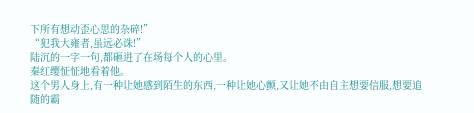下所有想动歪心思的杂碎!”
“犯我大雍者,虽远必诛!”
陆沉的一字一句,都砸进了在场每个人的心里。
秦红缨怔怔地看着他。
这个男人身上,有一种让她感到陌生的东西,一种让她心颤,又让她不由自主想要信服,想要追随的霸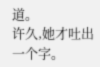道。
许久,她才吐出一个字。